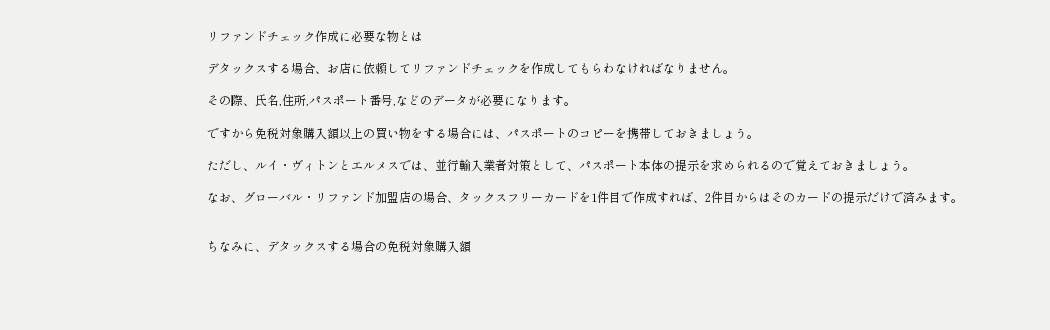リファンドチェック作成に必要な物とは

デタックスする場合、お店に依頼してリファンドチェックを作成してもらわなければなりません。

その際、氏名,住所,パスポート番号,などのデータが必要になります。

ですから免税対象購入額以上の買い物をする場合には、パスポートのコピーを携帯しておきましょう。

ただし、ルイ・ヴィトンとエルメスでは、並行輸入業者対策として、パスポート本体の提示を求められるので覚えておきましょう。

なお、グローバル・リファンド加盟店の場合、タックスフリーカードを1件目で作成すれば、2件目からはそのカードの提示だけで済みます。


ちなみに、デタックスする場合の免税対象購入額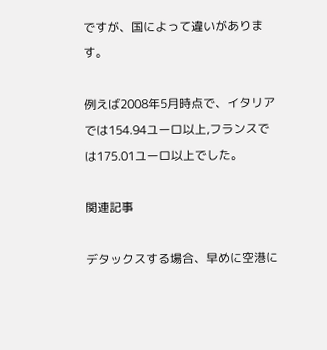ですが、国によって違いがあります。

例えば2008年5月時点で、イタリアでは154.94ユーロ以上,フランスでは175.01ユーロ以上でした。

関連記事

デタックスする場合、早めに空港に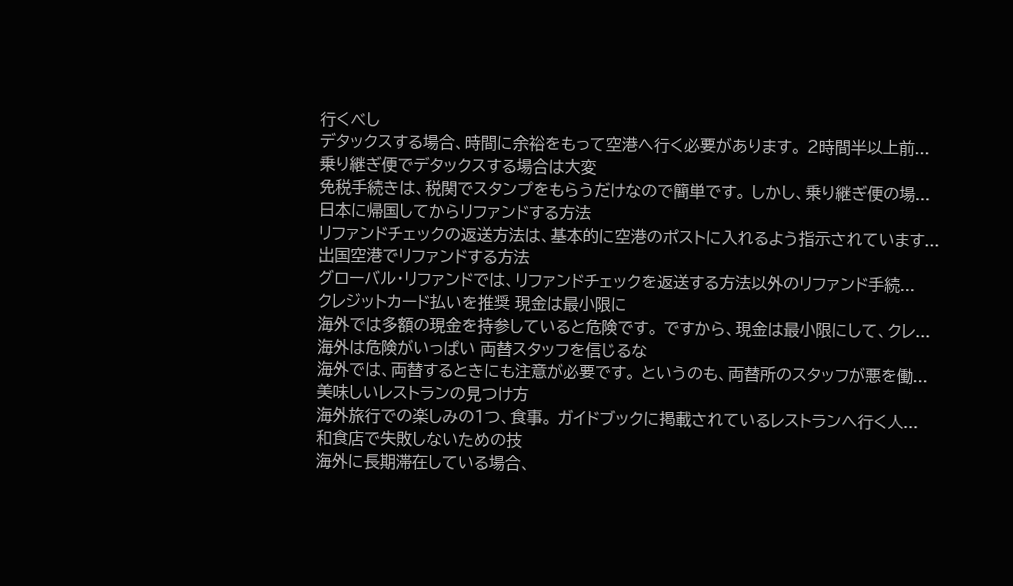行くべし
デタックスする場合、時間に余裕をもって空港へ行く必要があります。 2時間半以上前...
乗り継ぎ便でデタックスする場合は大変
免税手続きは、税関でスタンプをもらうだけなので簡単です。 しかし、乗り継ぎ便の場...
日本に帰国してからリファンドする方法
リファンドチェックの返送方法は、基本的に空港のポストに入れるよう指示されています...
出国空港でリファンドする方法
グローバル・リファンドでは、リファンドチェックを返送する方法以外のリファンド手続...
クレジットカード払いを推奨 現金は最小限に
海外では多額の現金を持参していると危険です。 ですから、現金は最小限にして、クレ...
海外は危険がいっぱい 両替スタッフを信じるな
海外では、両替するときにも注意が必要です。 というのも、両替所のスタッフが悪を働...
美味しいレストランの見つけ方
海外旅行での楽しみの1つ、食事。 ガイドブックに掲載されているレストランへ行く人...
和食店で失敗しないための技
海外に長期滞在している場合、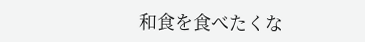和食を食べたくな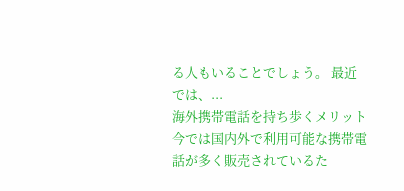る人もいることでしょう。 最近では、...
海外携帯電話を持ち歩くメリット
今では国内外で利用可能な携帯電話が多く販売されているた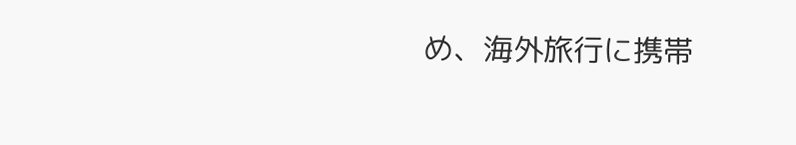め、海外旅行に携帯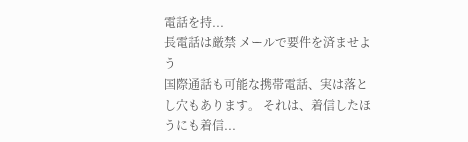電話を持...
長電話は厳禁 メールで要件を済ませよう
国際通話も可能な携帯電話、実は落とし穴もあります。 それは、着信したほうにも着信...